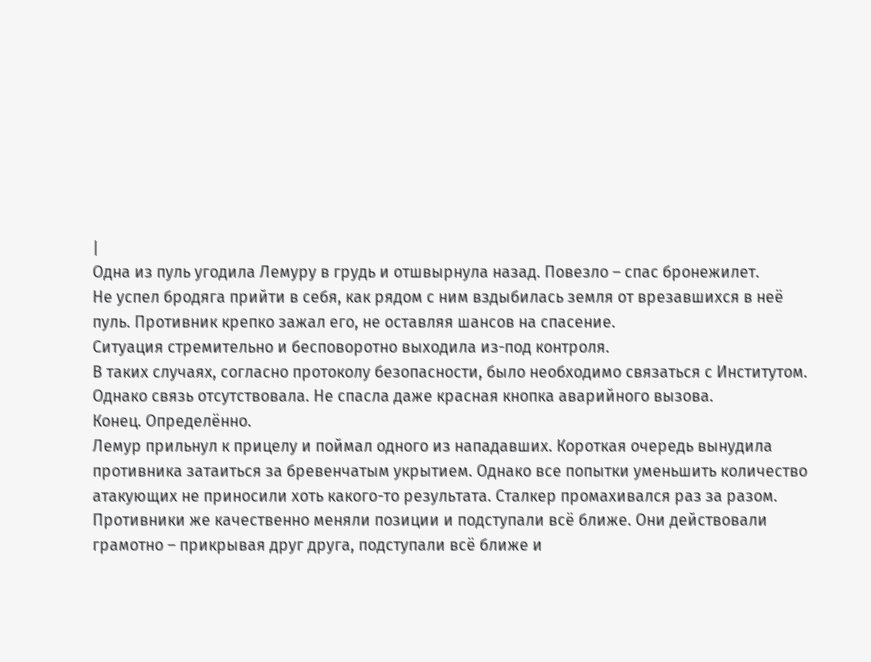|
Одна из пуль угодила Лемуру в грудь и отшвырнула назад. Повезло – спас бронежилет.
Не успел бродяга прийти в себя, как рядом с ним вздыбилась земля от врезавшихся в неё пуль. Противник крепко зажал его, не оставляя шансов на спасение.
Ситуация стремительно и бесповоротно выходила из-под контроля.
В таких случаях, согласно протоколу безопасности, было необходимо связаться с Институтом.
Однако связь отсутствовала. Не спасла даже красная кнопка аварийного вызова.
Конец. Определённо.
Лемур прильнул к прицелу и поймал одного из нападавших. Короткая очередь вынудила противника затаиться за бревенчатым укрытием. Однако все попытки уменьшить количество атакующих не приносили хоть какого-то результата. Сталкер промахивался раз за разом.
Противники же качественно меняли позиции и подступали всё ближе. Они действовали грамотно – прикрывая друг друга, подступали всё ближе и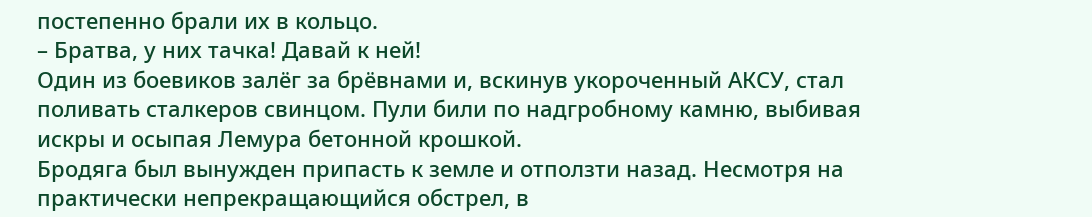постепенно брали их в кольцо.
– Братва, у них тачка! Давай к ней!
Один из боевиков залёг за брёвнами и, вскинув укороченный АКСУ, стал поливать сталкеров свинцом. Пули били по надгробному камню, выбивая искры и осыпая Лемура бетонной крошкой.
Бродяга был вынужден припасть к земле и отползти назад. Несмотря на практически непрекращающийся обстрел, в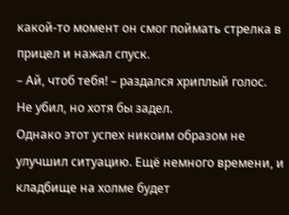какой-то момент он смог поймать стрелка в прицел и нажал спуск.
– Ай, чтоб тебя! – раздался хриплый голос.
Не убил, но хотя бы задел.
Однако этот успех никоим образом не улучшил ситуацию. Ещё немного времени, и кладбище на холме будет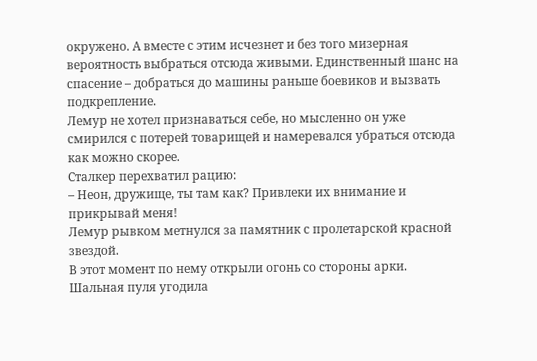окружено. А вместе с этим исчезнет и без того мизерная вероятность выбраться отсюда живыми. Единственный шанс на спасение – добраться до машины раньше боевиков и вызвать подкрепление.
Лемур не хотел признаваться себе, но мысленно он уже смирился с потерей товарищей и намеревался убраться отсюда как можно скорее.
Сталкер перехватил рацию:
– Неон, дружище, ты там как? Привлеки их внимание и прикрывай меня!
Лемур рывком метнулся за памятник с пролетарской красной звездой.
В этот момент по нему открыли огонь со стороны арки. Шальная пуля угодила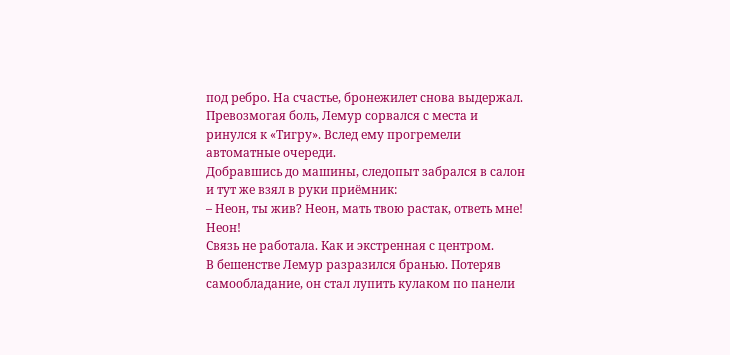под ребро. На счастье, бронежилет снова выдержал.
Превозмогая боль, Лемур сорвался с места и ринулся к «Тигру». Вслед ему прогремели автоматные очереди.
Добравшись до машины, следопыт забрался в салон и тут же взял в руки приёмник:
– Неон, ты жив? Неон, мать твою растак, ответь мне! Неон!
Связь не работала. Как и экстренная с центром.
В бешенстве Лемур разразился бранью. Потеряв самообладание, он стал лупить кулаком по панели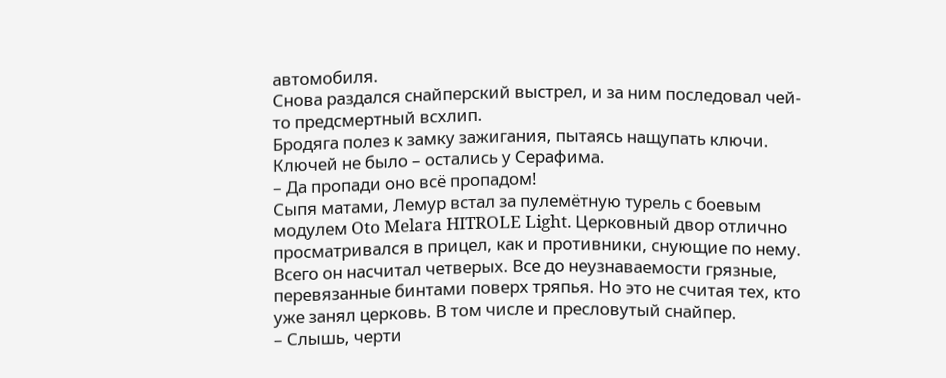автомобиля.
Снова раздался снайперский выстрел, и за ним последовал чей-то предсмертный всхлип.
Бродяга полез к замку зажигания, пытаясь нащупать ключи. Ключей не было – остались у Серафима.
– Да пропади оно всё пропадом!
Сыпя матами, Лемур встал за пулемётную турель с боевым модулем Oto Melara HITROLE Light. Церковный двор отлично просматривался в прицел, как и противники, снующие по нему.
Всего он насчитал четверых. Все до неузнаваемости грязные, перевязанные бинтами поверх тряпья. Но это не считая тех, кто уже занял церковь. В том числе и пресловутый снайпер.
– Слышь, черти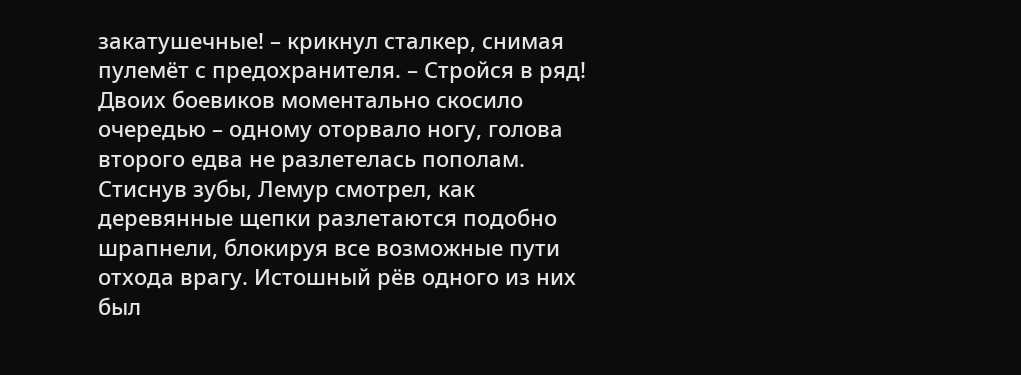закатушечные! – крикнул сталкер, снимая пулемёт с предохранителя. – Стройся в ряд!
Двоих боевиков моментально скосило очередью – одному оторвало ногу, голова второго едва не разлетелась пополам.
Стиснув зубы, Лемур смотрел, как деревянные щепки разлетаются подобно шрапнели, блокируя все возможные пути отхода врагу. Истошный рёв одного из них был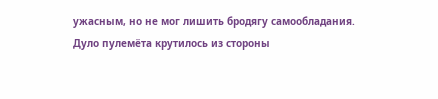ужасным, но не мог лишить бродягу самообладания.
Дуло пулемёта крутилось из стороны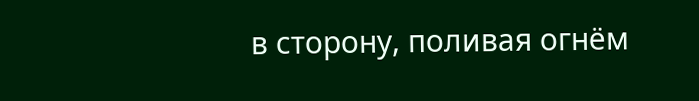в сторону, поливая огнём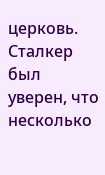церковь. Сталкер был уверен, что несколько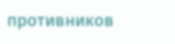противников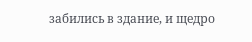забились в здание, и щедро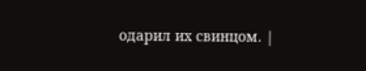одарил их свинцом. |